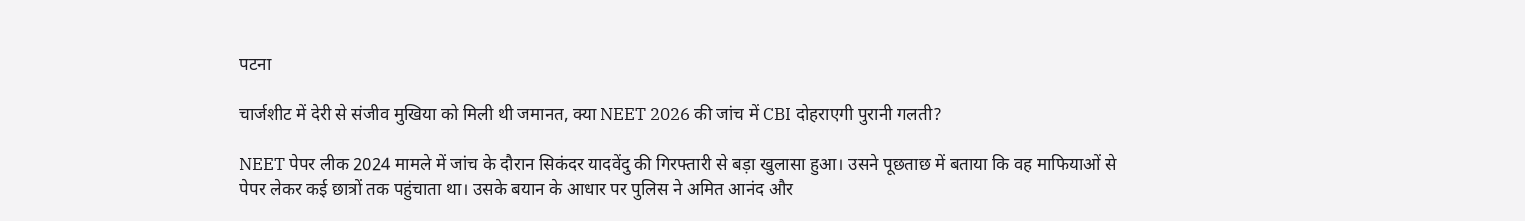पटना

चार्जशीट में देरी से संजीव मुखिया को मिली थी जमानत, क्या NEET 2026 की जांच में CBI दोहराएगी पुरानी गलती?

NEET पेपर लीक 2024 मामले में जांच के दौरान सिकंदर यादवेंदु की गिरफ्तारी से बड़ा खुलासा हुआ। उसने पूछताछ में बताया कि वह माफियाओं से पेपर लेकर कई छात्रों तक पहुंचाता था। उसके बयान के आधार पर पुलिस ने अमित आनंद और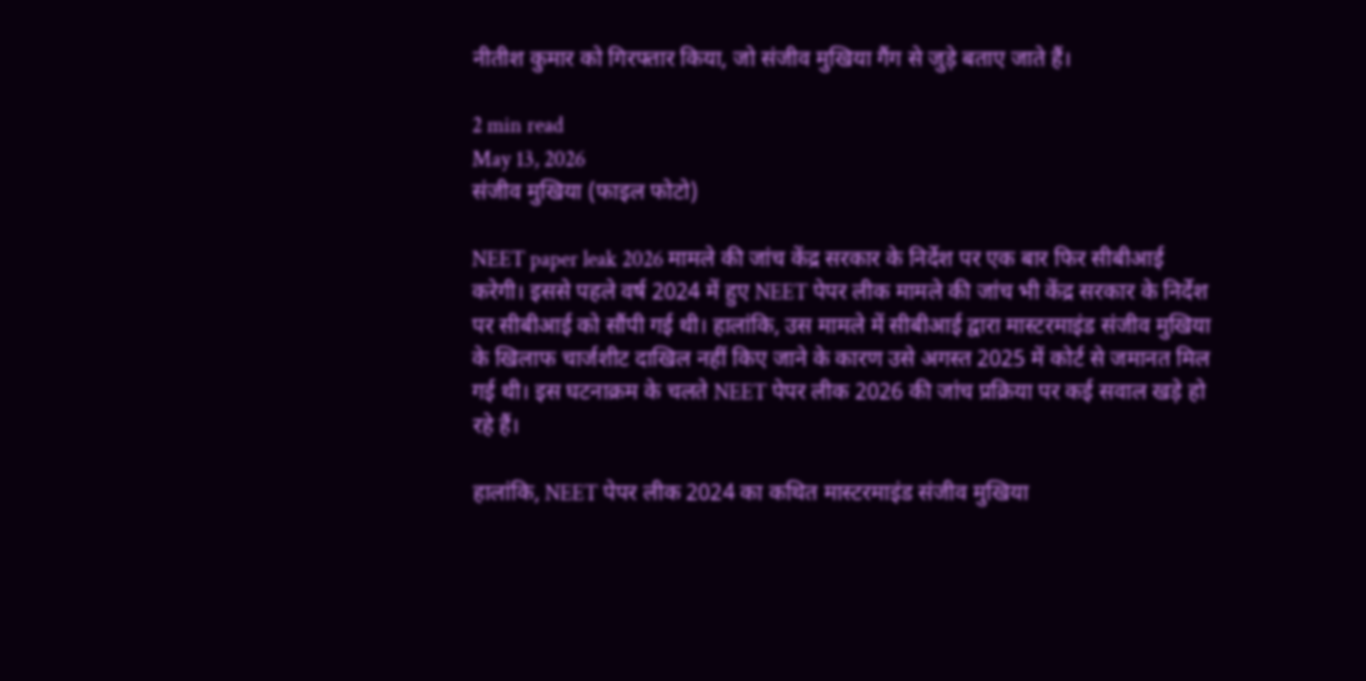नीतीश कुमार को गिरफ्तार किया, जो संजीव मुखिया गैंग से जुड़े बताए जाते हैं।

2 min read
May 13, 2026
संजीव मुखिया (फाइल फोटो)

NEET paper leak 2026 मामले की जांच केंद्र सरकार के निर्देश पर एक बार फिर सीबीआई करेगी। इससे पहले वर्ष 2024 में हुए NEET पेपर लीक मामले की जांच भी केंद्र सरकार के निर्देश पर सीबीआई को सौंपी गई थी। हालांकि, उस मामले में सीबीआई द्वारा मास्टरमाइंड संजीव मुखिया के खिलाफ चार्जशीट दाखिल नहीं किए जाने के कारण उसे अगस्त 2025 में कोर्ट से जमानत मिल गई थी। इस घटनाक्रम के चलते NEET पेपर लीक 2026 की जांच प्रक्रिया पर कई सवाल खड़े हो रहे हैं।

हालांकि, NEET पेपर लीक 2024 का कथित मास्टरमाइंड संजीव मुखिया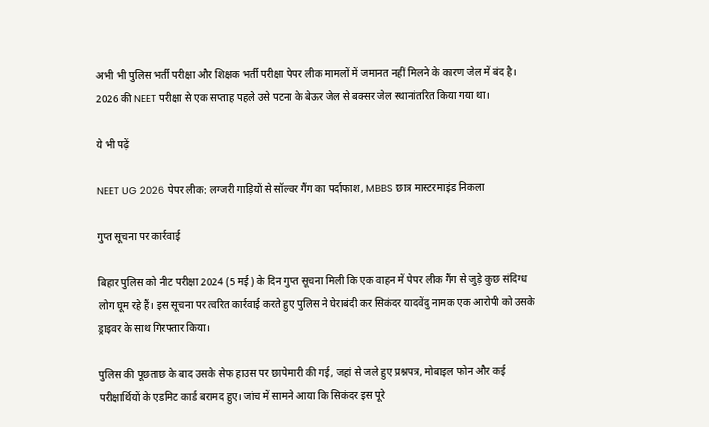अभी भी पुलिस भर्ती परीक्षा और शिक्षक भर्ती परीक्षा पेपर लीक मामलों में जमानत नहीं मिलने के कारण जेल में बंद है। 2026 की NEET परीक्षा से एक सप्ताह पहले उसे पटना के बेऊर जेल से बक्सर जेल स्थानांतरित किया गया था।

ये भी पढ़ें

NEET UG 2026 पेपर लीक: लग्जरी गाड़ियों से सॉल्वर गैंग का पर्दाफाश, MBBS छात्र मास्टरमाइंड निकला

गुप्त सूचना पर कार्रवाई

बिहार पुलिस को नीट परीक्षा 2024 (5 मई) के दिन गुप्त सूचना मिली कि एक वाहन में पेपर लीक गैंग से जुड़े कुछ संदिग्ध लोग घूम रहे हैं। इस सूचना पर त्वरित कार्रवाई करते हुए पुलिस ने घेराबंदी कर सिकंदर यादवेंदु नामक एक आरोपी को उसके ड्राइवर के साथ गिरफ्तार किया।

पुलिस की पूछताछ के बाद उसके सेफ हाउस पर छापेमारी की गई, जहां से जले हुए प्रश्नपत्र, मोबाइल फोन और कई परीक्षार्थियों के एडमिट कार्ड बरामद हुए। जांच में सामने आया कि सिकंदर इस पूरे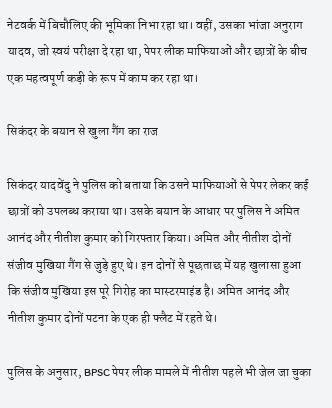नेटवर्क में बिचौलिए की भूमिका निभा रहा था। वहीं, उसका भांजा अनुराग यादव, जो स्वयं परीक्षा दे रहा था, पेपर लीक माफियाओं और छात्रों के बीच एक महत्वपूर्ण कड़ी के रूप में काम कर रहा था।

सिकंदर के बयान से खुला गैंग का राज

सिकंदर यादवेंदु ने पुलिस को बताया कि उसने माफियाओं से पेपर लेकर कई छात्रों को उपलब्ध कराया था। उसके बयान के आधार पर पुलिस ने अमित आनंद और नीतीश कुमार को गिरफ्तार किया। अमित और नीतीश दोनों संजीव मुखिया गैंग से जुड़े हुए थे। इन दोनों से पूछताछ में यह खुलासा हुआ कि संजीव मुखिया इस पूरे गिरोह का मास्टरमाइंड है। अमित आनंद और नीतीश कुमार दोनों पटना के एक ही फ्लैट में रहते थे।

पुलिस के अनुसार, BPSC पेपर लीक मामले में नीतीश पहले भी जेल जा चुका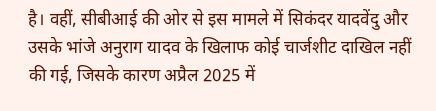है। वहीं, सीबीआई की ओर से इस मामले में सिकंदर यादवेंदु और उसके भांजे अनुराग यादव के खिलाफ कोई चार्जशीट दाखिल नहीं की गई, जिसके कारण अप्रैल 2025 में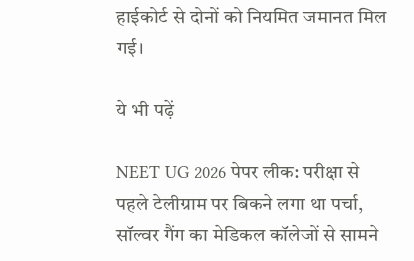हाईकोर्ट से दोनों को नियमित जमानत मिल गई।

ये भी पढ़ें

NEET UG 2026 पेपर लीक: परीक्षा से पहले टेलीग्राम पर बिकने लगा था पर्चा, सॉल्वर गैंग का मेडिकल कॉलेजों से सामने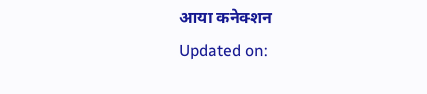आया कनेक्शन
Updated on: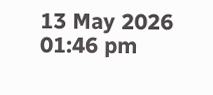13 May 2026 01:46 pm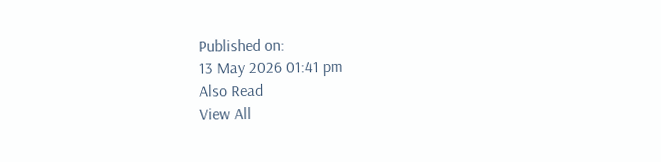Published on:
13 May 2026 01:41 pm
Also Read
View All